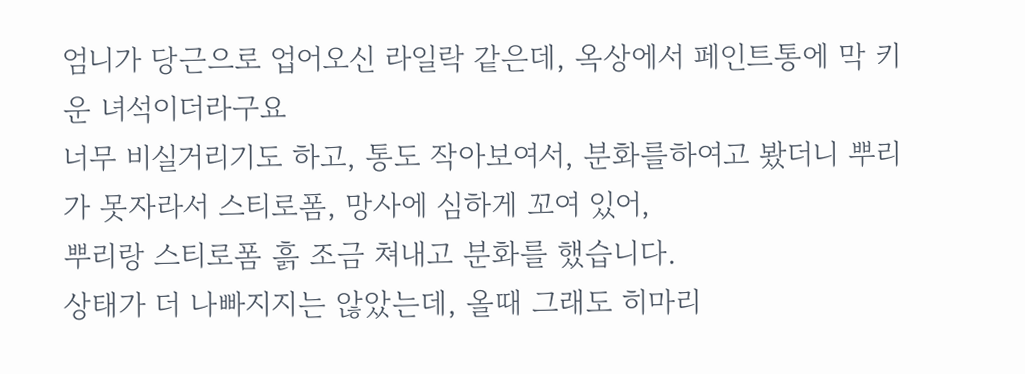엄니가 당근으로 업어오신 라일락 같은데, 옥상에서 페인트통에 막 키운 녀석이더라구요
너무 비실거리기도 하고, 통도 작아보여서, 분화를하여고 봤더니 뿌리가 못자라서 스티로폼, 망사에 심하게 꼬여 있어,
뿌리랑 스티로폼 흙 조금 쳐내고 분화를 했습니다.
상태가 더 나빠지지는 않았는데, 올때 그래도 히마리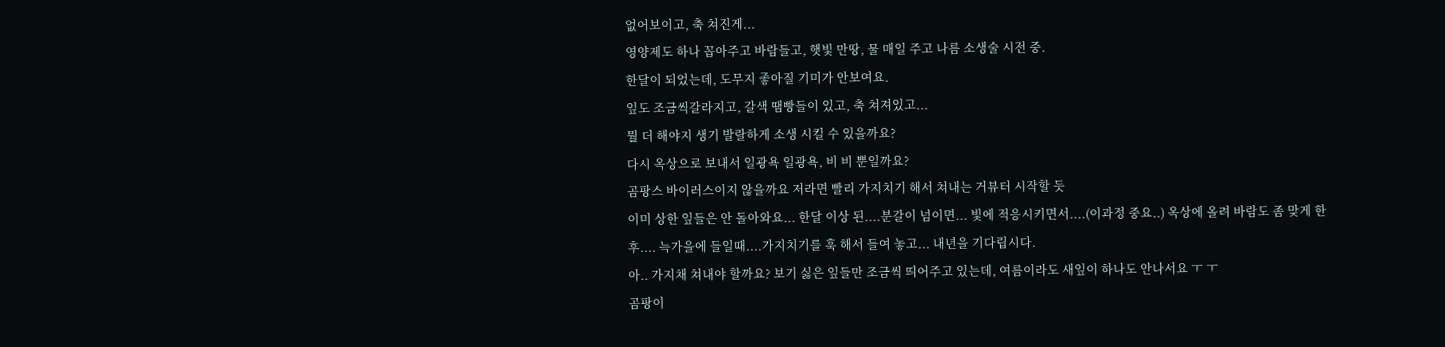없어보이고, 축 쳐진게...
영양제도 하나 꼽아주고 바람들고, 햇빛 만땅, 물 매일 주고 나름 소생술 시전 중.
한달이 되었는데, 도무지 좋아질 기미가 안보여요.
잎도 조금씩갈라지고, 갈색 땜빵들이 있고, 축 쳐져있고...
뭘 더 해야지 생기 발랄하게 소생 시킬 수 있을까요?
다시 옥상으로 보내서 일광욕 일광욕, 비 비 뿐일까요?
곰팡스 바이러스이지 않을까요 저라면 빨리 가지치기 해서 쳐내는 거뷰터 시작할 듯
이미 상한 잎들은 안 돌아와요... 한달 이상 된....분갈이 넘이면... 빛에 적응시키면서....(이과정 중요..) 옥상에 올려 바람도 좀 맞게 한 후.... 늑가을에 들일때....가지치기를 훅 해서 들여 놓고... 내년을 기다립시다.
아.. 가지채 쳐내야 할까요? 보기 싫은 잎들만 조금씩 띄어주고 있는데, 여름이라도 새잎이 하나도 안나서요 ㅜ ㅜ
곰팡이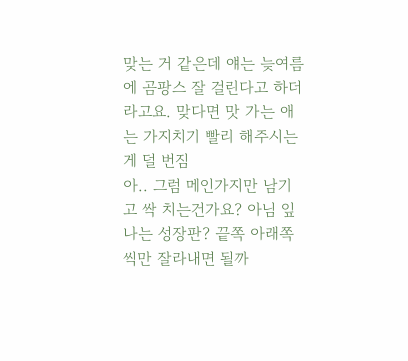맞는 거 같은데 얘는 늦여름에 곰팡스 잘 걸린다고 하더라고요. 맞다면 맛 가는 애는 가지치기 빨리 해주시는 게 덜 번짐
아.. 그럼 메인가지만 남기고 싹 치는건가요? 아님 잎나는 성장판? 끝쪽 아래쪽 씩만 잘라내면 될까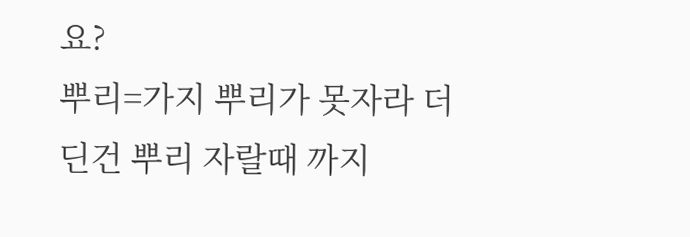요?
뿌리=가지 뿌리가 못자라 더딘건 뿌리 자랄때 까지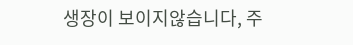생장이 보이지않습니다, 주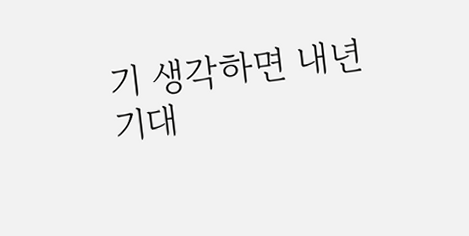기 생각하면 내년 기대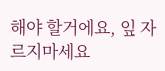해야 할거에요, 잎 자르지마세요